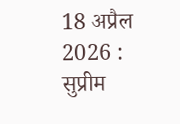18 अप्रैल 2026 : सुप्रीम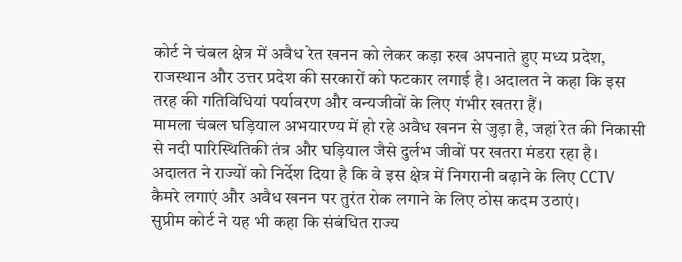कोर्ट ने चंबल क्षेत्र में अवैध रेत खनन को लेकर कड़ा रुख अपनाते हुए मध्य प्रदेश, राजस्थान और उत्तर प्रदेश की सरकारों को फटकार लगाई है। अदालत ने कहा कि इस तरह की गतिविधियां पर्यावरण और वन्यजीवों के लिए गंभीर खतरा हैं।
मामला चंबल घड़ियाल अभयारण्य में हो रहे अवैध खनन से जुड़ा है, जहां रेत की निकासी से नदी पारिस्थितिकी तंत्र और घड़ियाल जैसे दुर्लभ जीवों पर खतरा मंडरा रहा है।
अदालत ने राज्यों को निर्देश दिया है कि वे इस क्षेत्र में निगरानी बढ़ाने के लिए CCTV कैमरे लगाएं और अवैध खनन पर तुरंत रोक लगाने के लिए ठोस कदम उठाएं।
सुप्रीम कोर्ट ने यह भी कहा कि संबंधित राज्य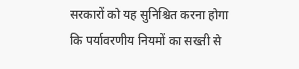सरकारों को यह सुनिश्चित करना होगा कि पर्यावरणीय नियमों का सख्ती से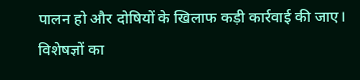पालन हो और दोषियों के खिलाफ कड़ी कार्रवाई की जाए।
विशेषज्ञों का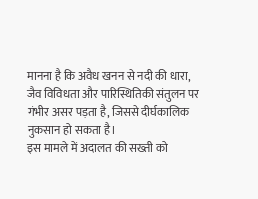मानना है कि अवैध खनन से नदी की धारा, जैव विविधता और पारिस्थितिकी संतुलन पर गंभीर असर पड़ता है, जिससे दीर्घकालिक नुकसान हो सकता है।
इस मामले में अदालत की सख्ती को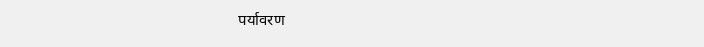पर्यावरण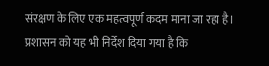संरक्षण के लिए एक महत्वपूर्ण कदम माना जा रहा है।
प्रशासन को यह भी निर्देश दिया गया है कि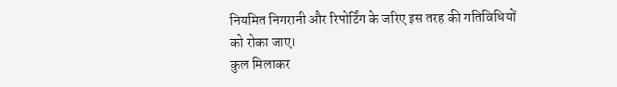नियमित निगरानी और रिपोर्टिंग के जरिए इस तरह की गतिविधियों को रोका जाए।
कुल मिलाकर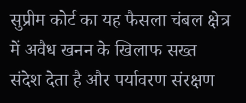सुप्रीम कोर्ट का यह फैसला चंबल क्षेत्र में अवैध खनन के खिलाफ सख्त संदेश देता है और पर्यावरण संरक्षण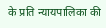के प्रति न्यायपालिका की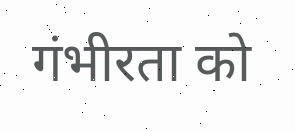गंभीरता को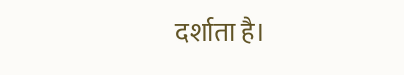दर्शाता है।